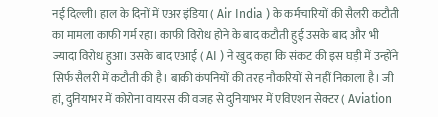नई दिल्ली। हाल के दिनों में एअर इंडिया ( Air India ) के कर्मचारियों की सैलरी कटौती का मामला काफी गर्म रहा। काफी विरोध होने के बाद कटौती हुई उसके बाद और भी ज्यादा विरोध हुआ। उसके बाद एआई ( AI ) ने खुद कहा कि संकट की इस घड़ी में उन्होंने सिर्फ सैलरी में कटौती की है। बाकी कंपनियों की तरह नौकरियों से नहीं निकाला है। जी हां, दुनियाभर में कोरोना वायरस की वजह से दुनियाभर में एविएशन सेक्टर ( Aviation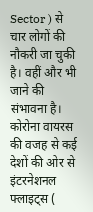Sector ) से चार लोगों की नौकरी जा चुकी है। वहीं और भी जाने की संभावना है। कोरोना वायरस की वजह से कई देशों की ओर से इंटरनेशनल फ्लाइट्स (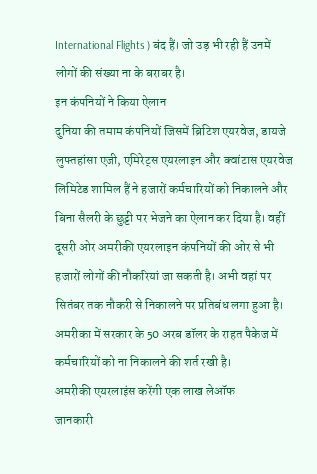International Flights ) बंद हैं। जो उड़ भी रही हैं उनमें लोगों की संख्या ना के बराबर है।
इन कंपनियों ने किया ऐलान
दुनिया की तमाम कंपनियों जिसमें ब्रिटिश एयरवेज, डायजे लुफ्तहांसा एजी, एमिरेट्स एयरलाइन और क्वांटास एयरवेज लिमिटेड शामिल हैं ने हजारों कर्मचारियों को निकालने और बिना सैलरी के छुट्टी पर भेजने का ऐलान कर दिया है। वहीं दूसरी ओर अमरीकी एयरलाइन कंपनियों की ओर से भी हजारों लोगों की नौकरियां जा सकती है। अभी वहां पर सितंबर तक नौकरी से निकालने पर प्रतिबंध लगा हुआ है। अमरीका में सरकार के 50 अरब डॉलर के राहत पैकेज में कर्मचारियों को ना निकालने की शर्त रखी है।
अमरीकी एयरलाइंस करेंगी एक लाख लेऑफ
जानकारी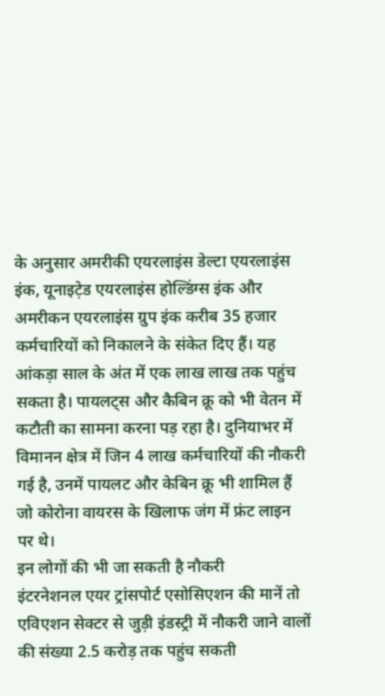के अनुसार अमरीकी एयरलाइंस डेल्टा एयरलाइंस इंक, यूनाइट़ेड एयरलाइंस होल्डिंग्स इंक और अमरीकन एयरलाइंस ग्रुप इंक करीब 35 हजार कर्मचारियों को निकालने के संकेत दिए हैं। यह आंकड़ा साल के अंत में एक लाख लाख तक पहुंच सकता है। पायलट्स और कैबिन क्रू को भी वेतन में कटौती का सामना करना पड़ रहा है। दुनियाभर में विमानन क्षेत्र में जिन 4 लाख कर्मचारियों की नौकरी गई है, उनमें पायलट और केबिन क्रू भी शामिल हैं जो कोरोना वायरस के खिलाफ जंग में फ्रंट लाइन पर थे।
इन लोगों की भी जा सकती है नौकरी
इंटरनेशनल एयर ट्रांसपोर्ट एसोसिएशन की मानें तो एविएशन सेक्टर से जुड़ी इंडस्ट्री में नौकरी जाने वालों की संख्या 2.5 करोड़ तक पहुंच सकती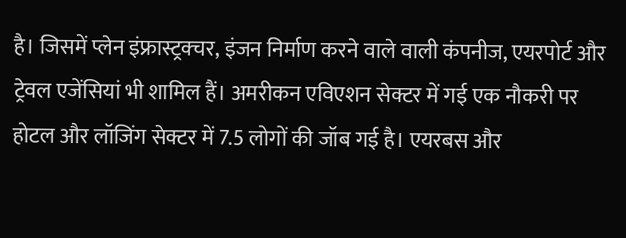है। जिसमें प्लेन इंफ्रास्ट्रक्चर, इंजन निर्माण करने वाले वाली कंपनीज, एयरपोर्ट और ट्रेवल एजेंसियां भी शामिल हैं। अमरीकन एविएशन सेक्टर में गई एक नौकरी पर होटल और लॉजिंग सेक्टर में 7.5 लोगों की जॉब गई है। एयरबस और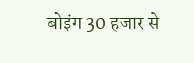बोइंग 30 हजार से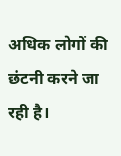अधिक लोगों की छंटनी करने जा रही है।